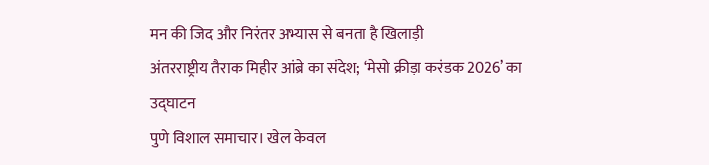मन की जिद और निरंतर अभ्यास से बनता है खिलाड़ी
अंतरराष्ट्रीय तैराक मिहीर आंब्रे का संदेश; ‘मेसो क्रीड़ा करंडक 2026’ का उद्घाटन
पुणे विशाल समाचार। खेल केवल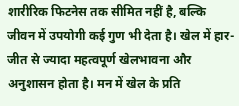शारीरिक फिटनेस तक सीमित नहीं है, बल्कि जीवन में उपयोगी कई गुण भी देता है। खेल में हार-जीत से ज्यादा महत्वपूर्ण खेलभावना और अनुशासन होता है। मन में खेल के प्रति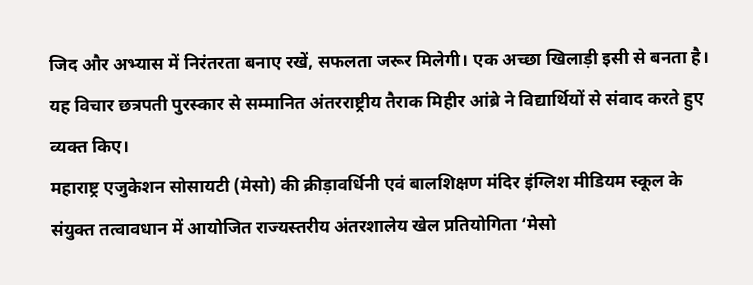जिद और अभ्यास में निरंतरता बनाए रखें, सफलता जरूर मिलेगी। एक अच्छा खिलाड़ी इसी से बनता है। यह विचार छत्रपती पुरस्कार से सम्मानित अंतरराष्ट्रीय तैराक मिहीर आंब्रे ने विद्यार्थियों से संवाद करते हुए व्यक्त किए।
महाराष्ट्र एजुकेशन सोसायटी (मेसो) की क्रीड़ावर्धिनी एवं बालशिक्षण मंदिर इंग्लिश मीडियम स्कूल के संयुक्त तत्वावधान में आयोजित राज्यस्तरीय अंतरशालेय खेल प्रतियोगिता ‘मेसो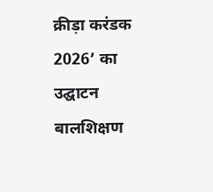क्रीड़ा करंडक 2026’ का उद्घाटन बालशिक्षण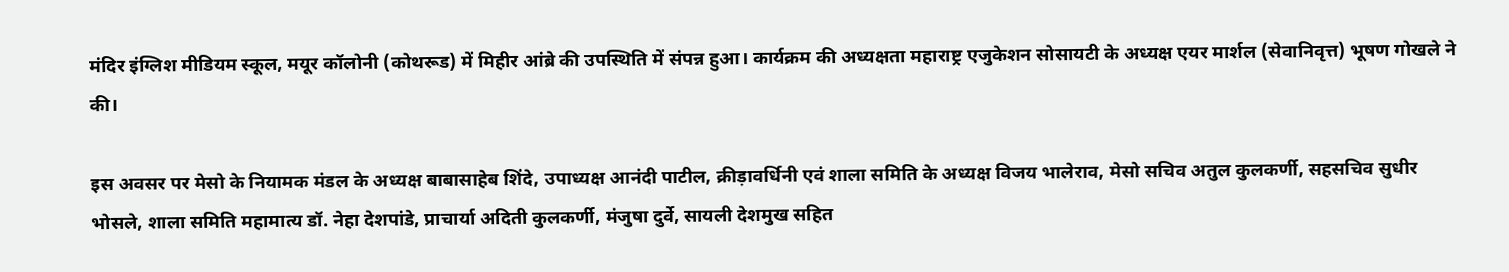मंदिर इंग्लिश मीडियम स्कूल, मयूर कॉलोनी (कोथरूड) में मिहीर आंब्रे की उपस्थिति में संपन्न हुआ। कार्यक्रम की अध्यक्षता महाराष्ट्र एजुकेशन सोसायटी के अध्यक्ष एयर मार्शल (सेवानिवृत्त) भूषण गोखले ने की।

इस अवसर पर मेसो के नियामक मंडल के अध्यक्ष बाबासाहेब शिंदे, उपाध्यक्ष आनंदी पाटील, क्रीड़ावर्धिनी एवं शाला समिति के अध्यक्ष विजय भालेराव, मेसो सचिव अतुल कुलकर्णी, सहसचिव सुधीर भोसले, शाला समिति महामात्य डॉ. नेहा देशपांडे, प्राचार्या अदिती कुलकर्णी, मंजुषा दुर्वे, सायली देशमुख सहित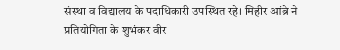संस्था व विद्यालय के पदाधिकारी उपस्थित रहे। मिहीर आंब्रे ने प्रतियोगिता के शुभंकर वीर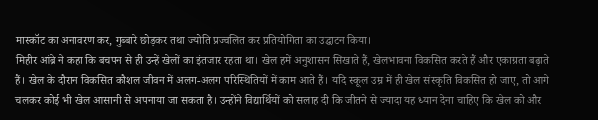मास्कॉट का अनावरण कर, गुब्बारे छोड़कर तथा ज्योति प्रज्वलित कर प्रतियोगिता का उद्घाटन किया।
मिहीर आंब्रे ने कहा कि बचपन से ही उन्हें खेलों का इंतजार रहता था। खेल हमें अनुशासन सिखाते हैं, खेलभावना विकसित करते हैं और एकाग्रता बढ़ाते हैं। खेल के दौरान विकसित कौशल जीवन में अलग-अलग परिस्थितियों में काम आते हैं। यदि स्कूल उम्र में ही खेल संस्कृति विकसित हो जाए, तो आगे चलकर कोई भी खेल आसानी से अपनाया जा सकता है। उन्होंने विद्यार्थियों को सलाह दी कि जीतने से ज्यादा यह ध्यान देना चाहिए कि खेल को और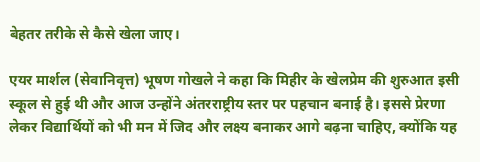बेहतर तरीके से कैसे खेला जाए।

एयर मार्शल (सेवानिवृत्त) भूषण गोखले ने कहा कि मिहीर के खेलप्रेम की शुरुआत इसी स्कूल से हुई थी और आज उन्होंने अंतरराष्ट्रीय स्तर पर पहचान बनाई है। इससे प्रेरणा लेकर विद्यार्थियों को भी मन में जिद और लक्ष्य बनाकर आगे बढ़ना चाहिए, क्योंकि यह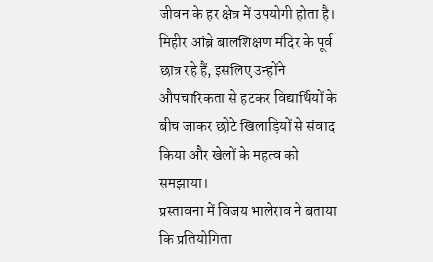जीवन के हर क्षेत्र में उपयोगी होता है।
मिहीर आंब्रे बालशिक्षण मंदिर के पूर्व छात्र रहे हैं, इसलिए उन्होंने औपचारिकता से हटकर विद्यार्थियों के बीच जाकर छोटे खिलाड़ियों से संवाद किया और खेलों के महत्व को समझाया।
प्रस्तावना में विजय भालेराव ने बताया कि प्रतियोगिता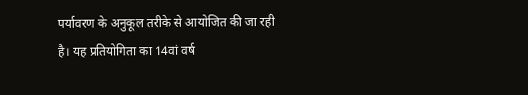पर्यावरण के अनुकूल तरीके से आयोजित की जा रही है। यह प्रतियोगिता का 14वां वर्ष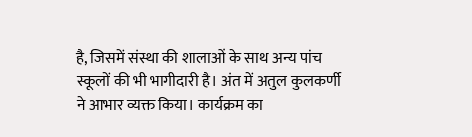है, जिसमें संस्था की शालाओं के साथ अन्य पांच स्कूलों की भी भागीदारी है। अंत में अतुल कुलकर्णी ने आभार व्यक्त किया। कार्यक्रम का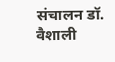संचालन डॉ. वैशाली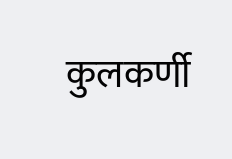कुलकर्णी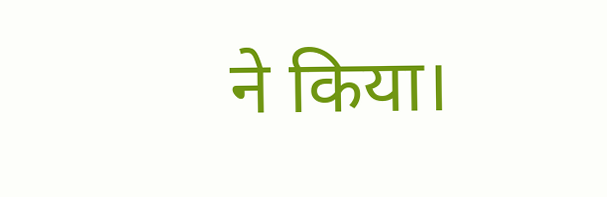ने किया।